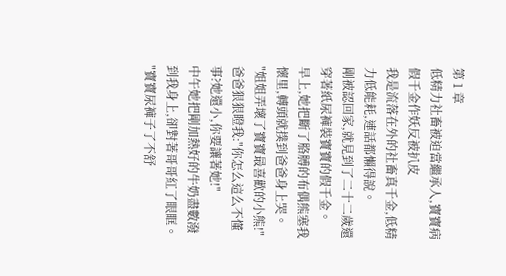第 1 章
低精力社畜被迫當繼承人,寶寶病假千金作妖反被扒皮
我是流落在外的社畜真千金,低精力低能耗,連話都懶得說。
剛被認回家,就見到了二十二歲還穿著紙尿褲裝寶寶的假千金。
早上,她把斷了胳膊的布偶熊塞我懷里,轉頭就撲到爸爸身上哭。
"姐姐弄壞了寶寶最喜歡的小熊!"
爸爸狠狠瞪我:"你怎么這么不懂事?她還小,你要讓著她!"
中午她把剛加熱好的牛奶盡數潑到我身上,卻對著哥哥紅了眼眶。
"寶寶尿褲子了不舒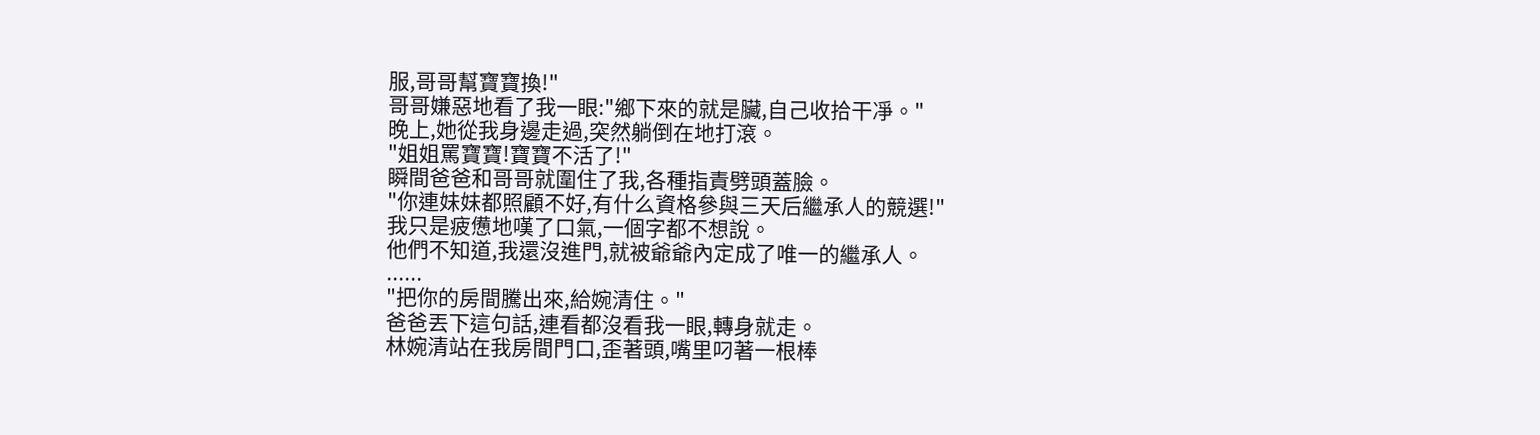服,哥哥幫寶寶換!"
哥哥嫌惡地看了我一眼:"鄉下來的就是臟,自己收拾干凈。"
晚上,她從我身邊走過,突然躺倒在地打滾。
"姐姐罵寶寶!寶寶不活了!"
瞬間爸爸和哥哥就圍住了我,各種指責劈頭蓋臉。
"你連妹妹都照顧不好,有什么資格參與三天后繼承人的競選!"
我只是疲憊地嘆了口氣,一個字都不想說。
他們不知道,我還沒進門,就被爺爺內定成了唯一的繼承人。
......
"把你的房間騰出來,給婉清住。"
爸爸丟下這句話,連看都沒看我一眼,轉身就走。
林婉清站在我房間門口,歪著頭,嘴里叼著一根棒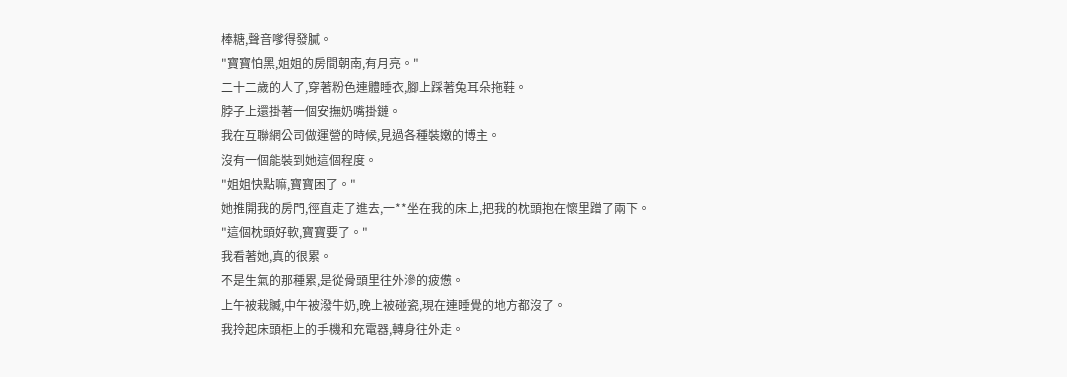棒糖,聲音嗲得發膩。
"寶寶怕黑,姐姐的房間朝南,有月亮。"
二十二歲的人了,穿著粉色連體睡衣,腳上踩著兔耳朵拖鞋。
脖子上還掛著一個安撫奶嘴掛鏈。
我在互聯網公司做運營的時候,見過各種裝嫩的博主。
沒有一個能裝到她這個程度。
"姐姐快點嘛,寶寶困了。"
她推開我的房門,徑直走了進去,一**坐在我的床上,把我的枕頭抱在懷里蹭了兩下。
"這個枕頭好軟,寶寶要了。"
我看著她,真的很累。
不是生氣的那種累,是從骨頭里往外滲的疲憊。
上午被栽贓,中午被潑牛奶,晚上被碰瓷,現在連睡覺的地方都沒了。
我拎起床頭柜上的手機和充電器,轉身往外走。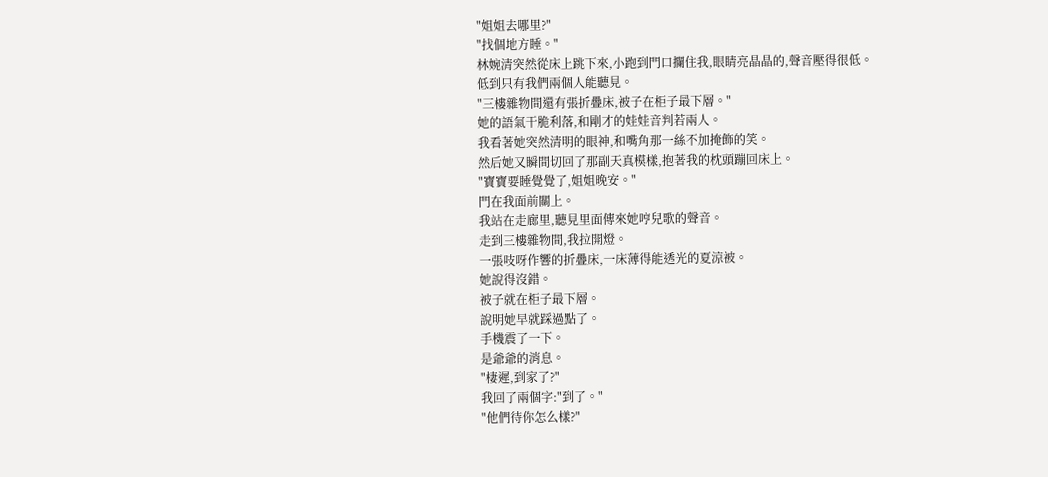"姐姐去哪里?"
"找個地方睡。"
林婉清突然從床上跳下來,小跑到門口攔住我,眼睛亮晶晶的,聲音壓得很低。
低到只有我們兩個人能聽見。
"三樓雜物間還有張折疊床,被子在柜子最下層。"
她的語氣干脆利落,和剛才的娃娃音判若兩人。
我看著她突然清明的眼神,和嘴角那一絲不加掩飾的笑。
然后她又瞬間切回了那副天真模樣,抱著我的枕頭蹦回床上。
"寶寶要睡覺覺了,姐姐晚安。"
門在我面前關上。
我站在走廊里,聽見里面傳來她哼兒歌的聲音。
走到三樓雜物間,我拉開燈。
一張吱呀作響的折疊床,一床薄得能透光的夏涼被。
她說得沒錯。
被子就在柜子最下層。
說明她早就踩過點了。
手機震了一下。
是爺爺的消息。
"棲遲,到家了?"
我回了兩個字:"到了。"
"他們待你怎么樣?"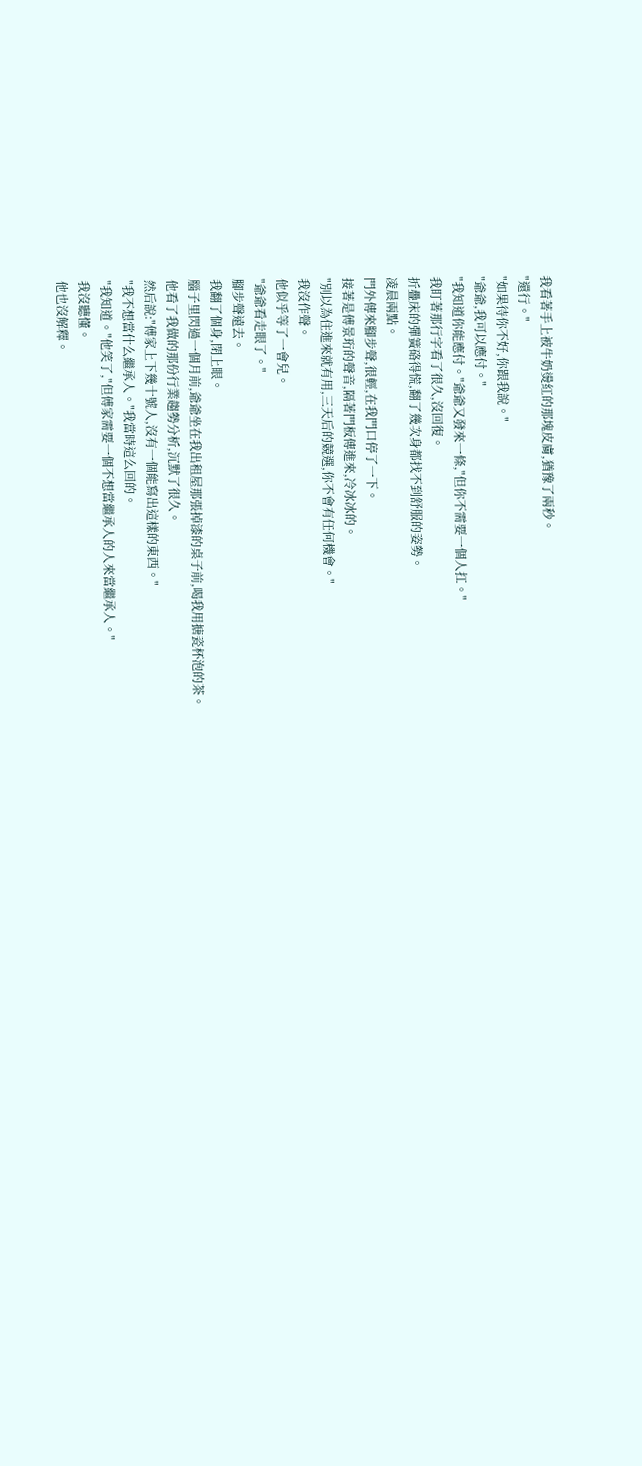我看著手上被牛奶燙紅的那塊皮膚,猶豫了兩秒。
"還行。"
"如果待你不好,你跟我說。"
"爺爺,我可以應付。"
"我知道你能應付。"爺爺又發來一條,"但你不需要一個人扛。"
我盯著那行字看了很久,沒回復。
折疊床的彈簧硌得慌,翻了幾次身都找不到舒服的姿勢。
凌晨兩點。
門外傳來腳步聲,很輕,在我門口停了一下。
接著是傅景珩的聲音,隔著門板傳進來,冷冰冰的。
"別以為住進來就有用,三天后的競選,你不會有任何機會。"
我沒作聲。
他似乎等了一會兒。
"爺爺看走眼了。"
腳步聲遠去。
我翻了個身,閉上眼。
腦子里閃過一個月前,爺爺坐在我出租屋那張掉漆的桌子前,喝我用搪瓷杯泡的茶。
他看了我做的那份行業趨勢分析,沉默了很久。
然后說:"傅家上下幾十號人,沒有一個能寫出這樣的東西。"
"我不想當什么繼承人。"我當時這么回的。
"我知道。"他笑了,"但傅家需要一個不想當繼承人的人來當繼承人。"
我沒聽懂。
他也沒解釋。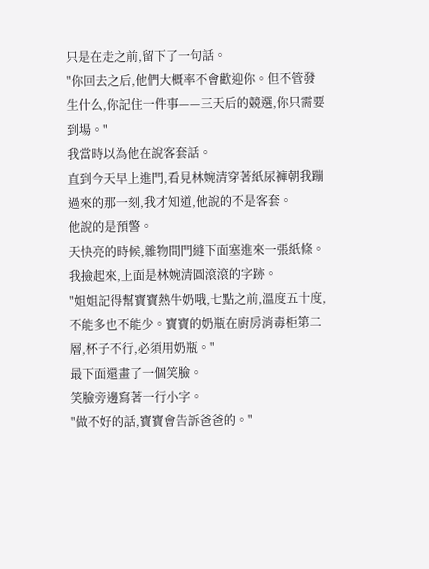只是在走之前,留下了一句話。
"你回去之后,他們大概率不會歡迎你。但不管發生什么,你記住一件事——三天后的競選,你只需要到場。"
我當時以為他在說客套話。
直到今天早上進門,看見林婉清穿著紙尿褲朝我蹦過來的那一刻,我才知道,他說的不是客套。
他說的是預警。
天快亮的時候,雜物間門縫下面塞進來一張紙條。
我撿起來,上面是林婉清圓滾滾的字跡。
"姐姐記得幫寶寶熱牛奶哦,七點之前,溫度五十度,不能多也不能少。寶寶的奶瓶在廚房消毒柜第二層,杯子不行,必須用奶瓶。"
最下面還畫了一個笑臉。
笑臉旁邊寫著一行小字。
"做不好的話,寶寶會告訴爸爸的。"